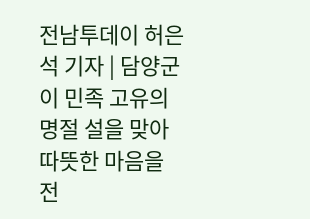전남투데이 허은석 기자 | 담양군이 민족 고유의 명절 설을 맞아 따뜻한 마음을 전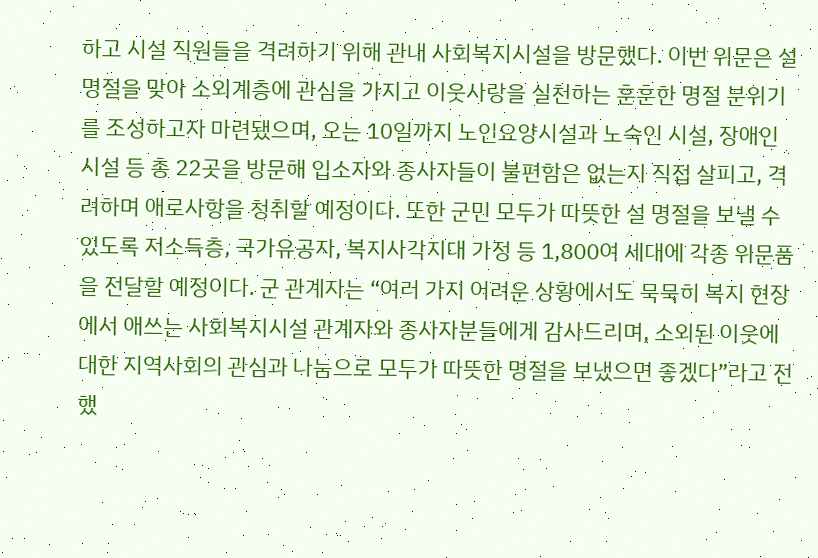하고 시설 직원들을 격려하기 위해 관내 사회복지시설을 방문했다. 이번 위문은 설 명절을 맞아 소외계층에 관심을 가지고 이웃사랑을 실천하는 훈훈한 명절 분위기를 조성하고자 마련됐으며, 오는 10일까지 노인요양시설과 노숙인 시설, 장애인 시설 등 총 22곳을 방문해 입소자와 종사자들이 불편함은 없는지 직접 살피고, 격려하며 애로사항을 청취할 예정이다. 또한 군민 모두가 따뜻한 설 명절을 보낼 수 있도록 저소득층, 국가유공자, 복지사각지대 가정 등 1,800여 세대에 각종 위문품을 전달할 예정이다. 군 관계자는 “여러 가지 어려운 상황에서도 묵묵히 복지 현장에서 애쓰는 사회복지시설 관계자와 종사자분들에게 감사드리며, 소외된 이웃에 대한 지역사회의 관심과 나눔으로 모두가 따뜻한 명절을 보냈으면 좋겠다”라고 전했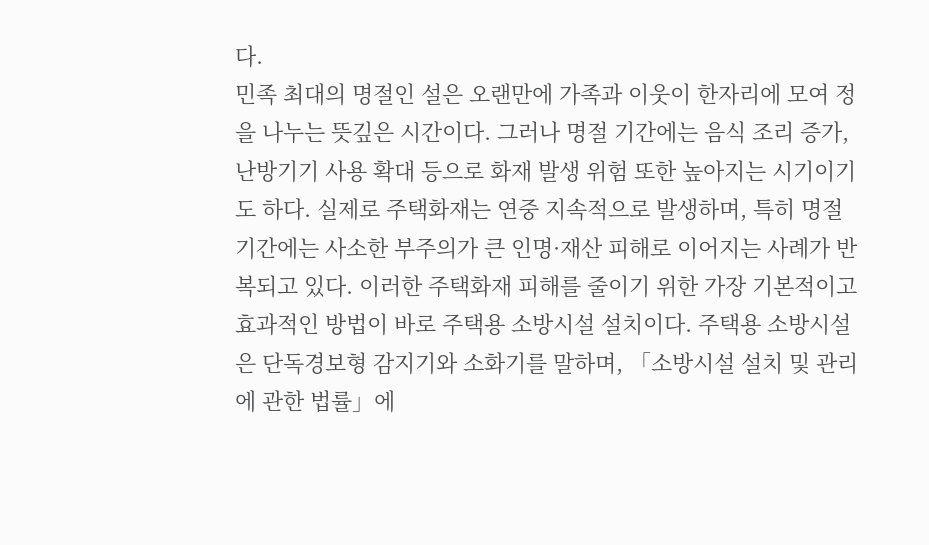다.
민족 최대의 명절인 설은 오랜만에 가족과 이웃이 한자리에 모여 정을 나누는 뜻깊은 시간이다. 그러나 명절 기간에는 음식 조리 증가, 난방기기 사용 확대 등으로 화재 발생 위험 또한 높아지는 시기이기도 하다. 실제로 주택화재는 연중 지속적으로 발생하며, 특히 명절 기간에는 사소한 부주의가 큰 인명·재산 피해로 이어지는 사례가 반복되고 있다. 이러한 주택화재 피해를 줄이기 위한 가장 기본적이고 효과적인 방법이 바로 주택용 소방시설 설치이다. 주택용 소방시설은 단독경보형 감지기와 소화기를 말하며, 「소방시설 설치 및 관리에 관한 법률」에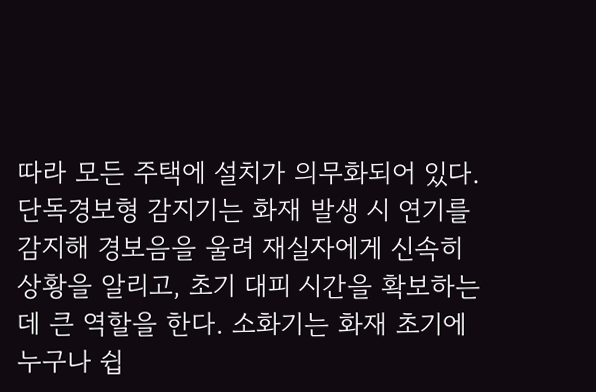따라 모든 주택에 설치가 의무화되어 있다. 단독경보형 감지기는 화재 발생 시 연기를 감지해 경보음을 울려 재실자에게 신속히 상황을 알리고, 초기 대피 시간을 확보하는 데 큰 역할을 한다. 소화기는 화재 초기에 누구나 쉽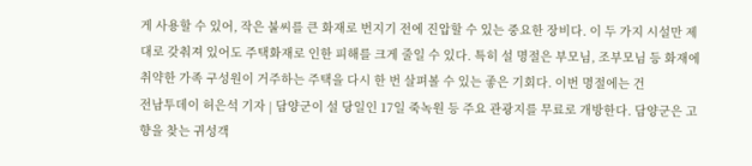게 사용할 수 있어, 작은 불씨를 큰 화재로 번지기 전에 진압할 수 있는 중요한 장비다. 이 두 가지 시설만 제대로 갖춰져 있어도 주택화재로 인한 피해를 크게 줄일 수 있다. 특히 설 명절은 부모님, 조부모님 등 화재에 취약한 가족 구성원이 거주하는 주택을 다시 한 번 살펴볼 수 있는 좋은 기회다. 이번 명절에는 건
전남투데이 허은석 기자 | 담양군이 설 당일인 17일 죽녹원 등 주요 관광지를 무료로 개방한다. 담양군은 고향을 찾는 귀성객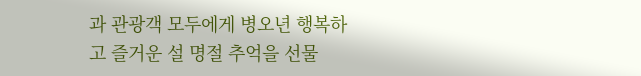과 관광객 모두에게 병오년 행복하고 즐거운 설 명절 추억을 선물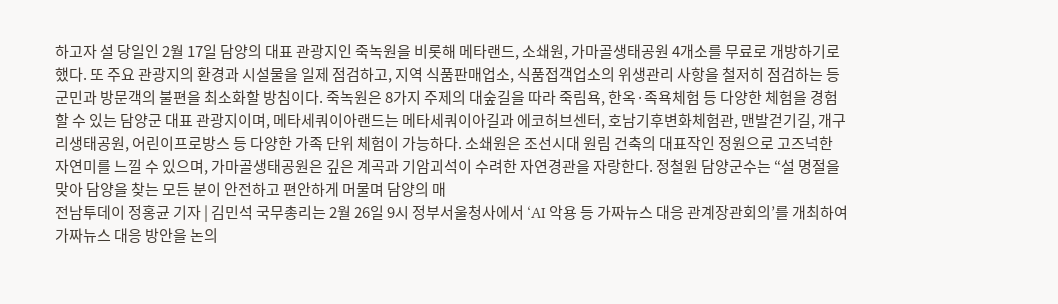하고자 설 당일인 2월 17일 담양의 대표 관광지인 죽녹원을 비롯해 메타랜드, 소쇄원, 가마골생태공원 4개소를 무료로 개방하기로 했다. 또 주요 관광지의 환경과 시설물을 일제 점검하고, 지역 식품판매업소, 식품접객업소의 위생관리 사항을 철저히 점검하는 등 군민과 방문객의 불편을 최소화할 방침이다. 죽녹원은 8가지 주제의 대숲길을 따라 죽림욕, 한옥·족욕체험 등 다양한 체험을 경험할 수 있는 담양군 대표 관광지이며, 메타세쿼이아랜드는 메타세쿼이아길과 에코허브센터, 호남기후변화체험관, 맨발걷기길, 개구리생태공원, 어린이프로방스 등 다양한 가족 단위 체험이 가능하다. 소쇄원은 조선시대 원림 건축의 대표작인 정원으로 고즈넉한 자연미를 느낄 수 있으며, 가마골생태공원은 깊은 계곡과 기암괴석이 수려한 자연경관을 자랑한다. 정철원 담양군수는 “설 명절을 맞아 담양을 찾는 모든 분이 안전하고 편안하게 머물며 담양의 매
전남투데이 정홍균 기자 | 김민석 국무총리는 2월 26일 9시 정부서울청사에서 ‘AI 악용 등 가짜뉴스 대응 관계장관회의’를 개최하여 가짜뉴스 대응 방안을 논의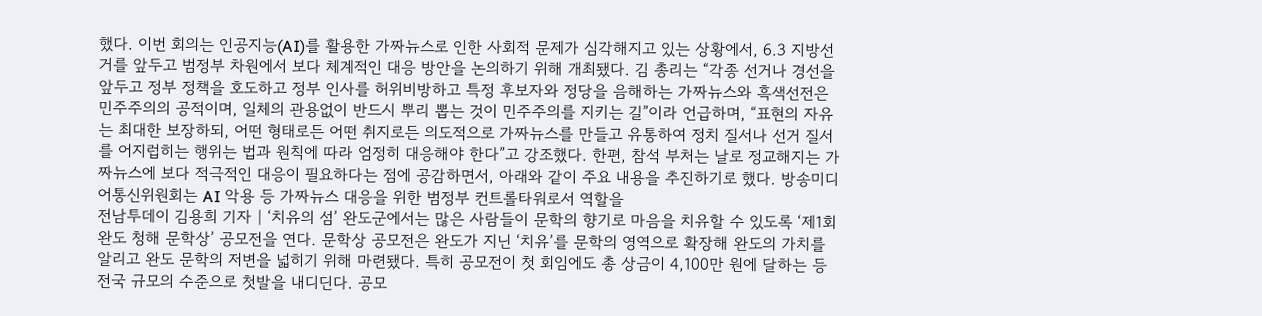했다. 이번 회의는 인공지능(AI)를 활용한 가짜뉴스로 인한 사회적 문제가 심각해지고 있는 상황에서, 6.3 지방선거를 앞두고 범정부 차원에서 보다 체계적인 대응 방안을 논의하기 위해 개최됐다. 김 총리는 “각종 선거나 경선을 앞두고 정부 정책을 호도하고 정부 인사를 허위비방하고 특정 후보자와 정당을 음해하는 가짜뉴스와 흑색선전은 민주주의의 공적이며, 일체의 관용없이 반드시 뿌리 뽑는 것이 민주주의를 지키는 길”이라 언급하며, “표현의 자유는 최대한 보장하되, 어떤 형태로든 어떤 취지로든 의도적으로 가짜뉴스를 만들고 유통하여 정치 질서나 선거 질서를 어지럽히는 행위는 법과 원칙에 따라 엄정히 대응해야 한다”고 강조했다. 한편, 참석 부처는 날로 정교해지는 가짜뉴스에 보다 적극적인 대응이 필요하다는 점에 공감하면서, 아래와 같이 주요 내용을 추진하기로 했다. 방송미디어통신위원회는 AI 악용 등 가짜뉴스 대응을 위한 범정부 컨트롤타워로서 역할을
전남투데이 김용희 기자 | ‘치유의 섬’ 완도군에서는 많은 사람들이 문학의 향기로 마음을 치유할 수 있도록 ‘제1회 완도 청해 문학상’ 공모전을 연다. 문학상 공모전은 완도가 지닌 ‘치유’를 문학의 영역으로 확장해 완도의 가치를 알리고 완도 문학의 저변을 넓히기 위해 마련됐다. 특히 공모전이 첫 회임에도 총 상금이 4,100만 원에 달하는 등 전국 규모의 수준으로 첫발을 내디딘다. 공모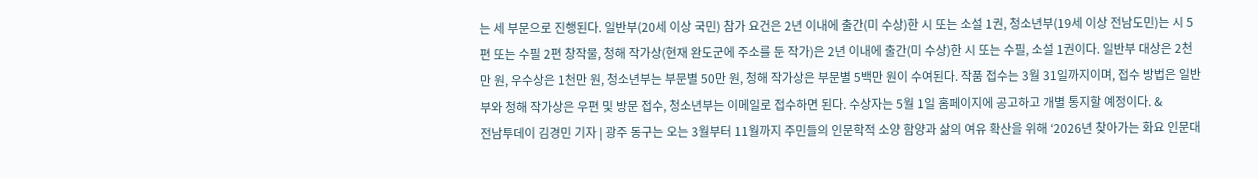는 세 부문으로 진행된다. 일반부(20세 이상 국민) 참가 요건은 2년 이내에 출간(미 수상)한 시 또는 소설 1권, 청소년부(19세 이상 전남도민)는 시 5편 또는 수필 2편 창작물, 청해 작가상(현재 완도군에 주소를 둔 작가)은 2년 이내에 출간(미 수상)한 시 또는 수필, 소설 1권이다. 일반부 대상은 2천만 원, 우수상은 1천만 원, 청소년부는 부문별 50만 원, 청해 작가상은 부문별 5백만 원이 수여된다. 작품 접수는 3월 31일까지이며, 접수 방법은 일반부와 청해 작가상은 우편 및 방문 접수, 청소년부는 이메일로 접수하면 된다. 수상자는 5월 1일 홈페이지에 공고하고 개별 통지할 예정이다. &
전남투데이 김경민 기자 | 광주 동구는 오는 3월부터 11월까지 주민들의 인문학적 소양 함양과 삶의 여유 확산을 위해 ‘2026년 찾아가는 화요 인문대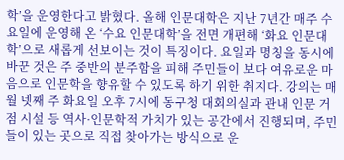학’을 운영한다고 밝혔다. 올해 인문대학은 지난 7년간 매주 수요일에 운영해 온 ‘수요 인문대학’을 전면 개편해 ‘화요 인문대학’으로 새롭게 선보이는 것이 특징이다. 요일과 명칭을 동시에 바꾼 것은 주 중반의 분주함을 피해 주민들이 보다 여유로운 마음으로 인문학을 향유할 수 있도록 하기 위한 취지다. 강의는 매월 넷째 주 화요일 오후 7시에 동구청 대회의실과 관내 인문 거점 시설 등 역사·인문학적 가치가 있는 공간에서 진행되며, 주민들이 있는 곳으로 직접 찾아가는 방식으로 운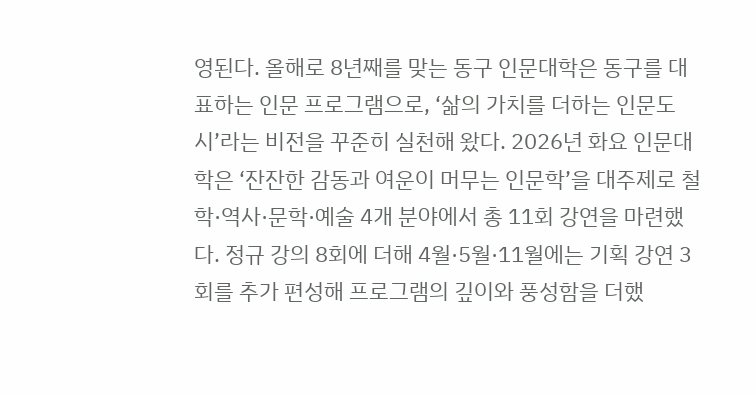영된다. 올해로 8년째를 맞는 동구 인문대학은 동구를 대표하는 인문 프로그램으로, ‘삶의 가치를 더하는 인문도시’라는 비전을 꾸준히 실천해 왔다. 2026년 화요 인문대학은 ‘잔잔한 감동과 여운이 머무는 인문학’을 대주제로 철학·역사·문학·예술 4개 분야에서 총 11회 강연을 마련했다. 정규 강의 8회에 더해 4월·5월·11월에는 기획 강연 3회를 추가 편성해 프로그램의 깊이와 풍성함을 더했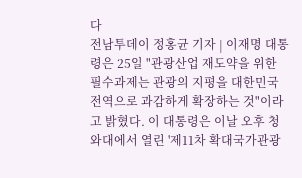다
전남투데이 정홍균 기자 | 이재명 대통령은 25일 "관광산업 재도약을 위한 필수과제는 관광의 지평을 대한민국 전역으로 과감하게 확장하는 것"이라고 밝혔다. 이 대통령은 이날 오후 청와대에서 열린 '제11차 확대국가관광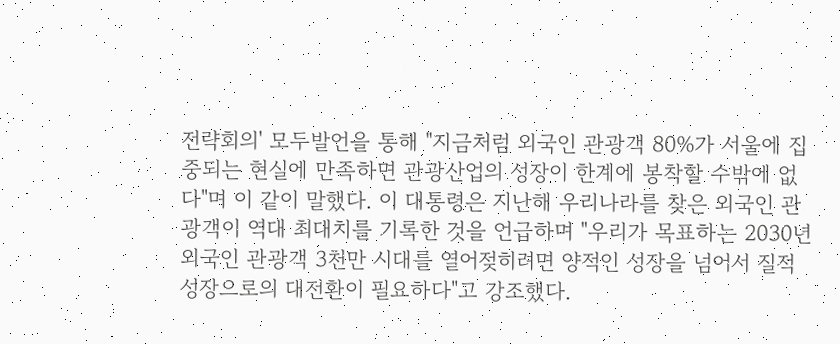전략회의' 모두발언을 통해 "지금처럼 외국인 관광객 80%가 서울에 집중되는 현실에 만족하면 관광산업의 성장이 한계에 봉착할 수밖에 없다"며 이 같이 말했다. 이 대통령은 지난해 우리나라를 찾은 외국인 관광객이 역대 최대치를 기록한 것을 언급하며 "우리가 목표하는 2030년 외국인 관광객 3천만 시대를 열어젖히려면 양적인 성장을 넘어서 질적 성장으로의 대전환이 필요하다"고 강조했다.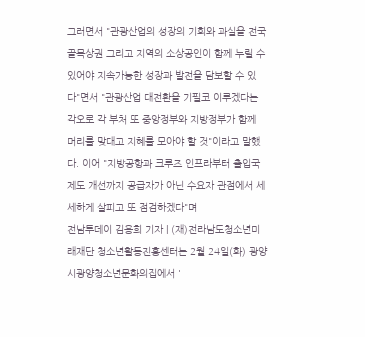그러면서 "관광산업의 성장의 기회와 과실을 전국 골목상권 그리고 지역의 소상공인이 함께 누릴 수 있어야 지속가능한 성장과 발전을 담보할 수 있다"면서 "관광산업 대전환을 기필코 이루겠다는 각오로 각 부처 또 중앙정부와 지방정부가 함께 머리를 맞대고 지혜를 모아야 할 것"이라고 말했다. 이어 "지방공항과 크루즈 인프라부터 출입국 제도 개선까지 공급자가 아닌 수요자 관점에서 세세하게 살피고 또 점검하겠다"며
전남투데이 김용희 기자 | (재)전라남도청소년미래재단 청소년활동진흥센터는 2월 24일(화) 광양시광양청소년문화의집에서 '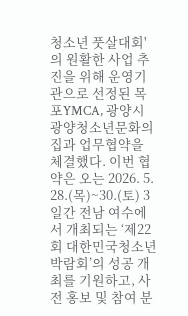청소년 풋살대회'의 원활한 사업 추진을 위해 운영기관으로 선정된 목포YMCA, 광양시광양청소년문화의집과 업무협약을 체결했다. 이번 협약은 오는 2026. 5. 28.(목)~30.(토) 3일간 전남 여수에서 개최되는 ‘제22회 대한민국청소년박람회’의 성공 개최를 기원하고, 사전 홍보 및 참여 분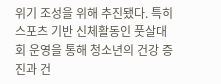위기 조성을 위해 추진됐다. 특히 스포츠 기반 신체활동인 풋살대회 운영을 통해 청소년의 건강 증진과 건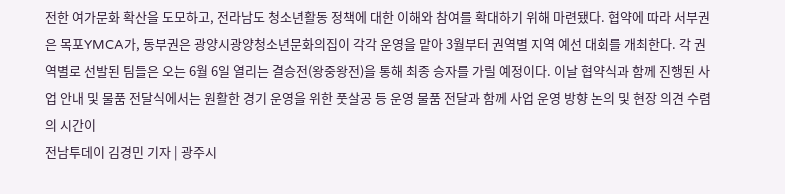전한 여가문화 확산을 도모하고, 전라남도 청소년활동 정책에 대한 이해와 참여를 확대하기 위해 마련됐다. 협약에 따라 서부권은 목포YMCA가, 동부권은 광양시광양청소년문화의집이 각각 운영을 맡아 3월부터 권역별 지역 예선 대회를 개최한다. 각 권역별로 선발된 팀들은 오는 6월 6일 열리는 결승전(왕중왕전)을 통해 최종 승자를 가릴 예정이다. 이날 협약식과 함께 진행된 사업 안내 및 물품 전달식에서는 원활한 경기 운영을 위한 풋살공 등 운영 물품 전달과 함께 사업 운영 방향 논의 및 현장 의견 수렴의 시간이
전남투데이 김경민 기자 | 광주시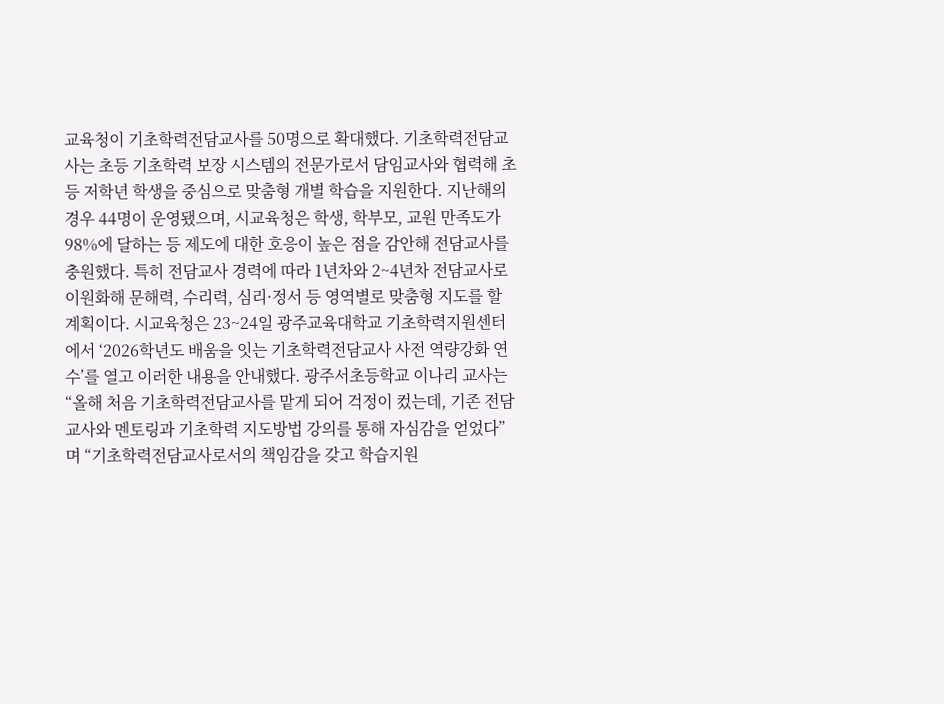교육청이 기초학력전담교사를 50명으로 확대했다. 기초학력전담교사는 초등 기초학력 보장 시스템의 전문가로서 담임교사와 협력해 초등 저학년 학생을 중심으로 맞춤형 개별 학습을 지원한다. 지난해의 경우 44명이 운영됐으며, 시교육청은 학생, 학부모, 교원 만족도가 98%에 달하는 등 제도에 대한 호응이 높은 점을 감안해 전담교사를 충원했다. 특히 전담교사 경력에 따라 1년차와 2~4년차 전담교사로 이원화해 문해력, 수리력, 심리·정서 등 영역별로 맞춤형 지도를 할 계획이다. 시교육청은 23~24일 광주교육대학교 기초학력지원센터에서 ‘2026학년도 배움을 잇는 기초학력전담교사 사전 역량강화 연수’를 열고 이러한 내용을 안내했다. 광주서초등학교 이나리 교사는 “올해 처음 기초학력전담교사를 맡게 되어 걱정이 컸는데, 기존 전담교사와 멘토링과 기초학력 지도방법 강의를 통해 자심감을 얻었다”며 “기초학력전담교사로서의 책임감을 갖고 학습지원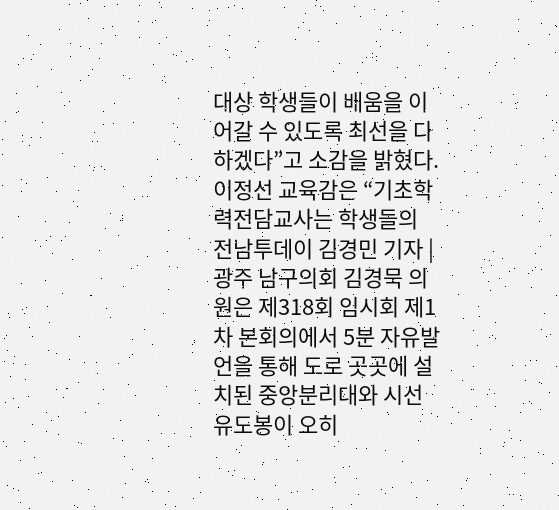대상 학생들이 배움을 이어갈 수 있도록 최선을 다하겠다”고 소감을 밝혔다. 이정선 교육감은 “기초학력전담교사는 학생들의
전남투데이 김경민 기자 | 광주 남구의회 김경묵 의원은 제318회 임시회 제1차 본회의에서 5분 자유발언을 통해 도로 곳곳에 설치된 중앙분리대와 시선유도봉이 오히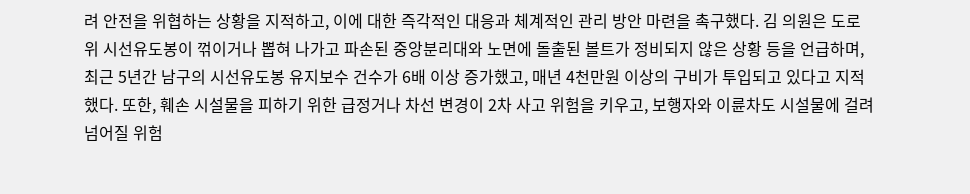려 안전을 위협하는 상황을 지적하고, 이에 대한 즉각적인 대응과 체계적인 관리 방안 마련을 촉구했다. 김 의원은 도로 위 시선유도봉이 꺾이거나 뽑혀 나가고 파손된 중앙분리대와 노면에 돌출된 볼트가 정비되지 않은 상황 등을 언급하며, 최근 5년간 남구의 시선유도봉 유지보수 건수가 6배 이상 증가했고, 매년 4천만원 이상의 구비가 투입되고 있다고 지적했다. 또한, 훼손 시설물을 피하기 위한 급정거나 차선 변경이 2차 사고 위험을 키우고, 보행자와 이륜차도 시설물에 걸려 넘어질 위험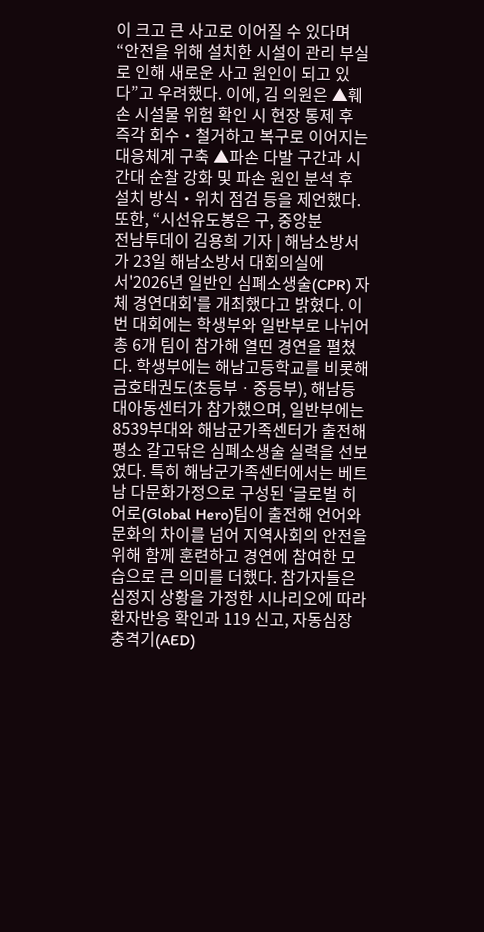이 크고 큰 사고로 이어질 수 있다며 “안전을 위해 설치한 시설이 관리 부실로 인해 새로운 사고 원인이 되고 있다”고 우려했다. 이에, 김 의원은 ▲훼손 시설물 위험 확인 시 현장 통제 후 즉각 회수‧철거하고 복구로 이어지는 대응체계 구축 ▲파손 다발 구간과 시간대 순찰 강화 및 파손 원인 분석 후 설치 방식‧위치 점검 등을 제언했다. 또한, “시선유도봉은 구, 중앙분
전남투데이 김용희 기자 | 해남소방서가 23일 해남소방서 대회의실에서'2026년 일반인 심폐소생술(CPR) 자체 경연대회'를 개최했다고 밝혔다. 이번 대회에는 학생부와 일반부로 나뉘어 총 6개 팀이 참가해 열띤 경연을 펼쳤다. 학생부에는 해남고등학교를 비롯해 금호태권도(초등부ㆍ중등부), 해남등대아동센터가 참가했으며, 일반부에는 8539부대와 해남군가족센터가 출전해 평소 갈고닦은 심폐소생술 실력을 선보였다. 특히 해남군가족센터에서는 베트남 다문화가정으로 구성된 ‘글로벌 히어로(Global Hero)팀이 출전해 언어와 문화의 차이를 넘어 지역사회의 안전을 위해 함께 훈련하고 경연에 참여한 모습으로 큰 의미를 더했다. 참가자들은 심정지 상황을 가정한 시나리오에 따라 환자반응 확인과 119 신고, 자동심장충격기(AED)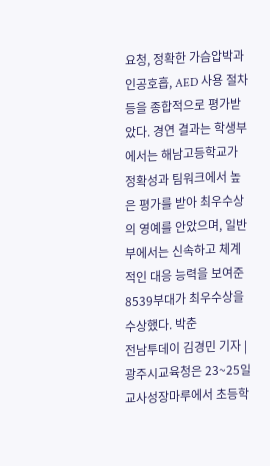요청, 정확한 가슴압박과 인공호흡, AED 사용 절차 등을 종합적으로 평가받았다. 경연 결과는 학생부에서는 해남고등학교가 정확성과 팀워크에서 높은 평가를 받아 최우수상의 영예를 안았으며, 일반부에서는 신속하고 체계적인 대응 능력을 보여준 8539부대가 최우수상을 수상했다. 박춘
전남투데이 김경민 기자 | 광주시교육청은 23~25일 교사성장마루에서 초등학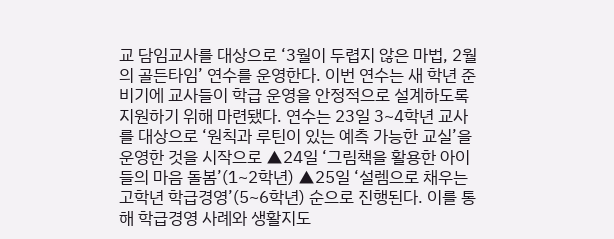교 담임교사를 대상으로 ‘3월이 두렵지 않은 마법, 2월의 골든타임’ 연수를 운영한다. 이번 연수는 새 학년 준비기에 교사들이 학급 운영을 안정적으로 설계하도록 지원하기 위해 마련됐다. 연수는 23일 3~4학년 교사를 대상으로 ‘원칙과 루틴이 있는 예측 가능한 교실’을 운영한 것을 시작으로 ▲24일 ‘그림책을 활용한 아이들의 마음 돌봄’(1~2학년) ▲25일 ‘설렘으로 채우는 고학년 학급경영’(5~6학년) 순으로 진행된다. 이를 통해 학급경영 사례와 생활지도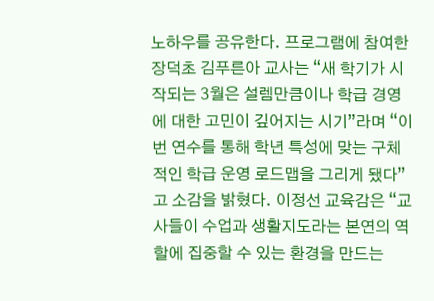노하우를 공유한다. 프로그램에 참여한 장덕초 김푸른아 교사는 “새 학기가 시작되는 3월은 설렘만큼이나 학급 경영에 대한 고민이 깊어지는 시기”라며 “이번 연수를 통해 학년 특성에 맞는 구체적인 학급 운영 로드맵을 그리게 됐다”고 소감을 밝혔다. 이정선 교육감은 “교사들이 수업과 생활지도라는 본연의 역할에 집중할 수 있는 환경을 만드는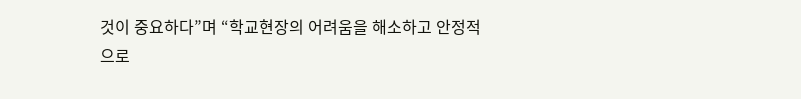것이 중요하다”며 “학교현장의 어려움을 해소하고 안정적으로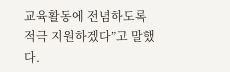교육활동에 전념하도록 적극 지원하겠다”고 말했다.